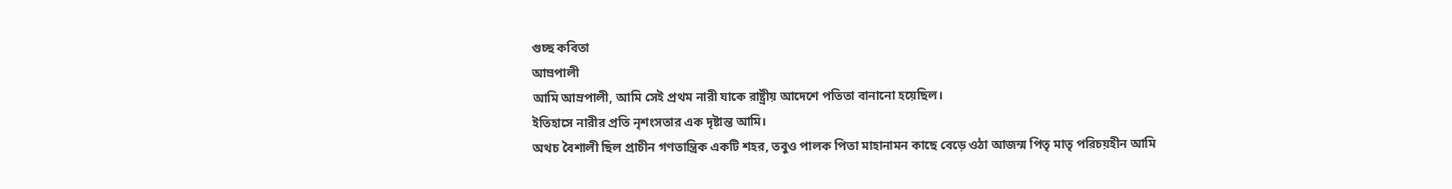গুচ্ছ কবিতা
আম্রপালী
আমি আম্রপালী, আমি সেই প্রথম নারী যাকে রাষ্ট্রীয় আদেশে পতিতা বানানো হয়েছিল।
ইতিহাসে নারীর প্রতি নৃশংসতার এক দৃষ্টান্ত আমি।
অথচ বৈশালী ছিল প্রাচীন গণতান্ত্রিক একটি শহর, তবুও পালক পিতা মাহানামন কাছে বেড়ে ওঠা আজন্ম পিতৃ মাতৃ পরিচয়হীন আমি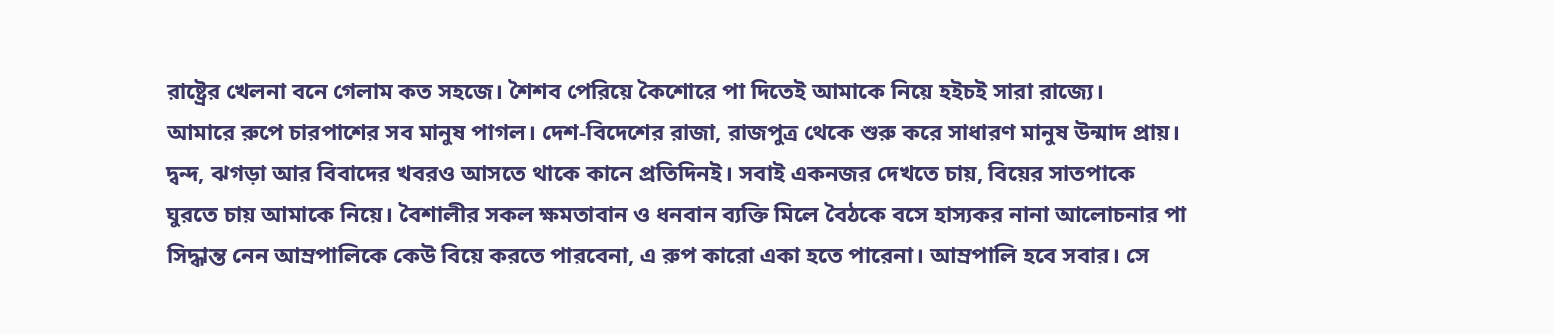রাষ্ট্রের খেলনা বনে গেলাম কত সহজে। শৈশব পেরিয়ে কৈশোরে পা দিতেই আমাকে নিয়ে হইচই সারা রাজ্যে।
আমারে রুপে চারপাশের সব মানুষ পাগল। দেশ-বিদেশের রাজা, রাজপুত্র থেকে শুরু করে সাধারণ মানুষ উন্মাদ প্রায়।
দ্বন্দ, ঝগড়া আর বিবাদের খবরও আসতে থাকে কানে প্রতিদিনই। সবাই একনজর দেখতে চায়, বিয়ের সাতপাকে ঘুরতে চায় আমাকে নিয়ে। বৈশালীর সকল ক্ষমতাবান ও ধনবান ব্যক্তি মিলে বৈঠকে বসে হাস্যকর নানা আলোচনার পা সিদ্ধান্ত নেন আম্রপালিকে কেউ বিয়ে করতে পারবেনা, এ রুপ কারো একা হতে পারেনা। আম্রপালি হবে সবার। সে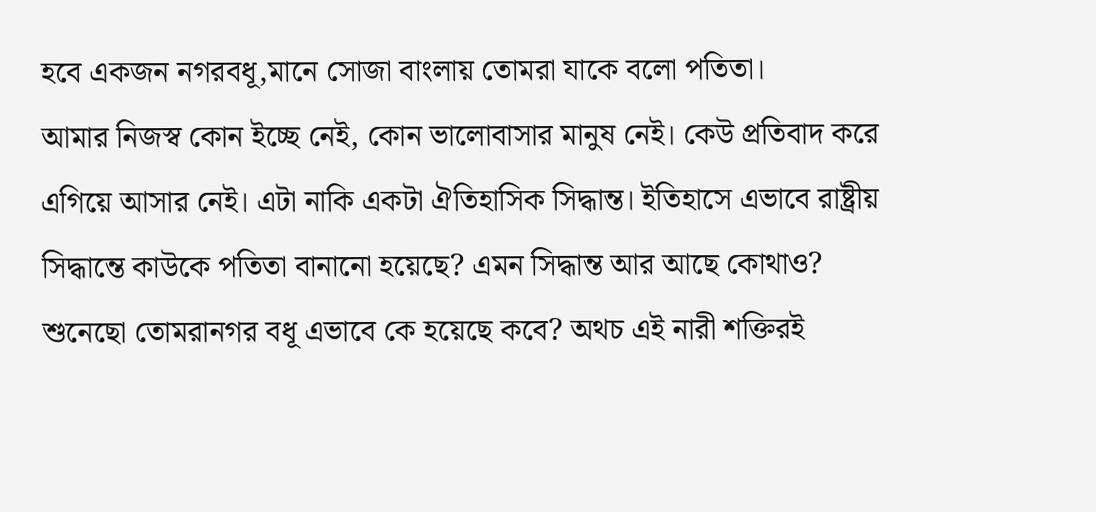হবে একজন নগরবধূ,মানে সোজা বাংলায় তোমরা যাকে বলো পতিতা।
আমার নিজস্ব কোন ইচ্ছে নেই, কোন ভালোবাসার মানুষ নেই। কেউ প্রতিবাদ করে এগিয়ে আসার নেই। এটা নাকি একটা ঐতিহাসিক সিদ্ধান্ত। ইতিহাসে এভাবে রাষ্ট্রীয় সিদ্ধান্তে কাউকে পতিতা বানানো হয়েছে? এমন সিদ্ধান্ত আর আছে কোথাও? শুনেছো তোমরানগর বধূ এভাবে কে হয়েছে কবে? অথচ এই নারী শক্তিরই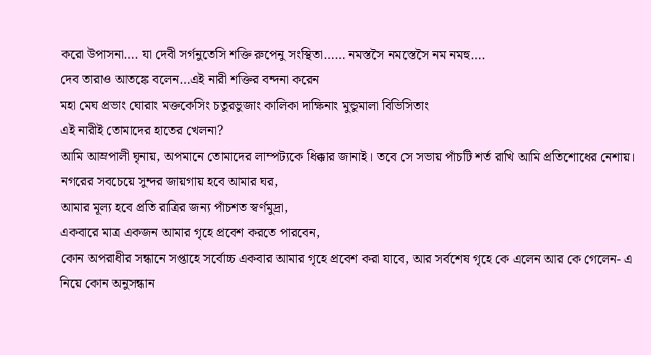করো উপাসনা…. যা দেবী সর্গনুতেসি শক্তি রুপেনু সংস্থিতা…… নমস্তসৈ নমস্তেসৈ নম নমহু….
দেব তারাও আতঙ্কে বলেন…এই নারী শক্তির বন্দনা করেন
মহা মেঘ প্রভাং ঘোরাং মক্তকেসিং চতুরভুজাং কালিকা দাক্ষিনাং মুন্ডুমালা বিভিসিতাং
এই নারীই তোমাদের হাতের খেলনা?
আমি আম্রপালী ঘৃনায়, অপমানে তোমাদের লাম্পট্যকে ধিক্কার জানাই। তবে সে সভায় পাঁচটি শর্ত রাখি আমি প্রতিশোধের নেশায়।
নগরের সবচেয়ে সুন্দর জায়গায় হবে আমার ঘর,
আমার মূল্য হবে প্রতি রাত্রির জন্য পাঁচশত স্বর্ণমুদ্রা,
একবারে মাত্র একজন আমার গৃহে প্রবেশ করতে পারবেন,
কোন অপরাধীর সন্ধানে সপ্তাহে সর্বোচ্চ একবার আমার গৃহে প্রবেশ করা যাবে, আর সর্বশেষ গৃহে কে এলেন আর কে গেলেন- এ নিয়ে কোন অনুসন্ধান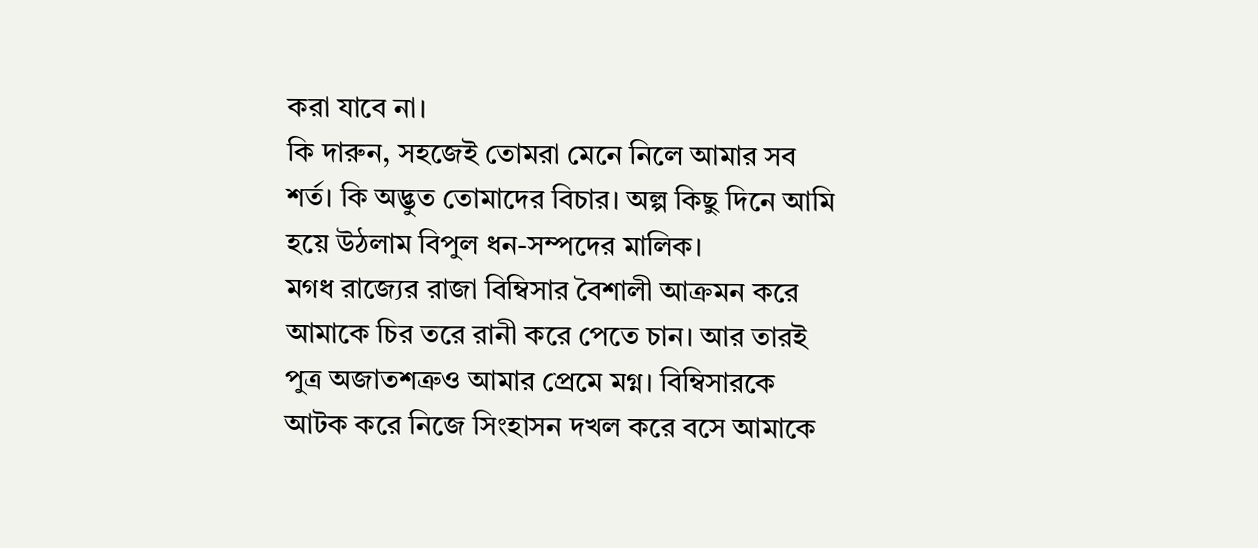করা যাবে না।
কি দারুন, সহজেই তোমরা মেনে নিলে আমার সব শর্ত। কি অদ্ভুত তোমাদের বিচার। অল্প কিছু দিনে আমি হয়ে উঠলাম বিপুল ধন-সম্পদের মালিক।
মগধ রাজ্যের রাজা বিম্বিসার বৈশালী আক্রমন করে আমাকে চির তরে রানী করে পেতে চান। আর তারই পুত্র অজাতশত্রুও আমার প্রেমে মগ্ন। বিম্বিসারকে আটক করে নিজে সিংহাসন দখল করে বসে আমাকে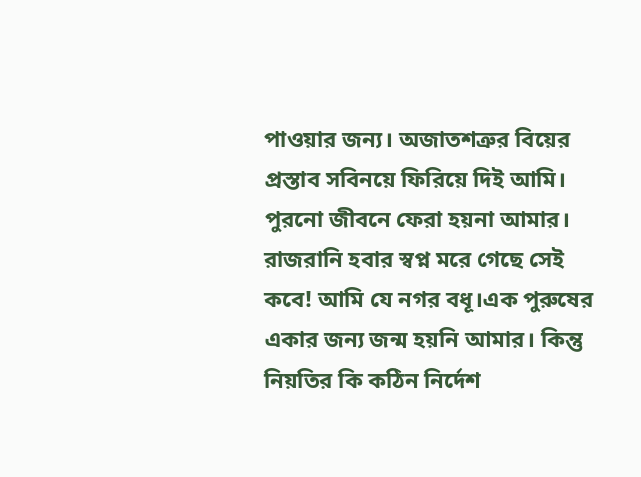পাওয়ার জন্য। অজাতশত্রুর বিয়ের প্রস্তাব সবিনয়ে ফিরিয়ে দিই আমি। পুরনো জীবনে ফেরা হয়না আমার। রাজরানি হবার স্বপ্ন মরে গেছে সেই কবে! আমি যে নগর বধূ।এক পুরুষের একার জন্য জন্ম হয়নি আমার। কিন্তু নিয়তির কি কঠিন নির্দেশ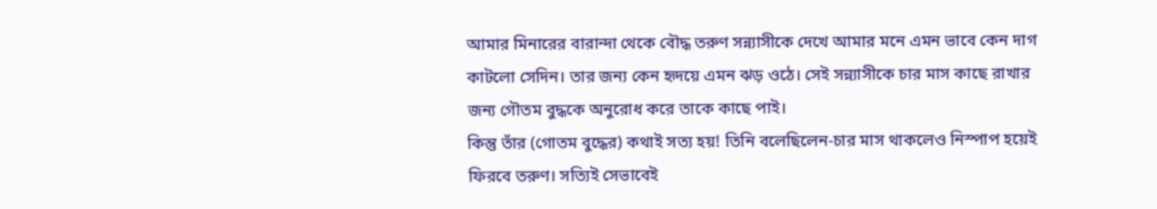আমার মিনারের বারান্দা থেকে বৌদ্ধ তরুণ সন্ন্যাসীকে দেখে আমার মনে এমন ভাবে কেন দাগ কাটলো সেদিন। তার জন্য কেন হৃদয়ে এমন ঝড় ওঠে। সেই সন্ন্যাসীকে চার মাস কাছে রাখার জন্য গৌতম বুদ্ধকে অনুরোধ করে তাকে কাছে পাই।
কিন্তু তাঁর (গোতম বুদ্ধের) কথাই সত্য হয়! তিনি বলেছিলেন-চার মাস থাকলেও নিস্পাপ হয়েই ফিরবে তরুণ। সত্যিই সেভাবেই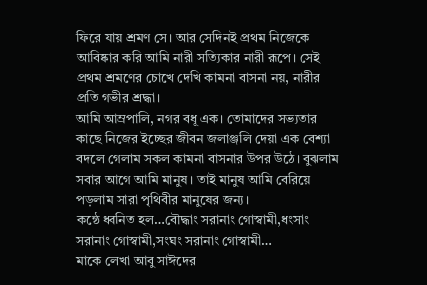ফিরে যায় শ্রমণ সে। আর সেদিনই প্রথম নিজেকে আবিষ্কার করি আমি নারী সত্যিকার নারী রূপে। সেই প্রথম শ্রমণের চোখে দেখি কামনা বাসনা নয়, নারীর প্রতি গভীর শ্রদ্ধা।
আমি আম্রপালি, নগর বধূ এক। তোমাদের সভ্যতার কাছে নিজের ইচ্ছের জীবন জলাঞ্জলি দেয়া এক বেশ্যা বদলে গেলাম সকল কামনা বাসনার উপর উঠে। বুঝলাম সবার আগে আমি মানুষ। তাই মানুষ আমি বেরিয়ে পড়লাম সারা পৃথিবীর মানুষের জন্য।
কন্ঠে ধ্বনিত হল…বৌদ্ধাং সরানাং গোস্বামী,ধংসাং সরানাং গোস্বামী,সংঘং সরানাং গোস্বামী…
মাকে লেখা আবু সাঈদের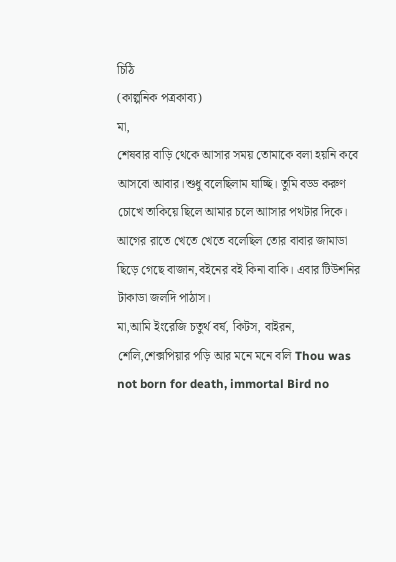চিঠি
(কাল্পনিক পত্রকাব্য)
মা,
শেষবার বাড়ি থেকে আসার সময় তোমাকে বলা হয়নি কবে আসবো আবার।শুধু বলেছিলাম যাচ্ছি। তুমি বড্ড করুণ চোখে তাকিয়ে ছিলে আমার চলে আাসার পথটার দিকে। আগের রাতে খেতে খেতে বলেছিল তোর বাবার জামাডা ছিড়ে গেছে বাজান,বইনের বই কিনা বাকি। এবার টিউশনির টাকাডা জলদি পাঠাস।
মা,আমি ইংরেজি চতুর্থ বর্ষ, কিটস, বাইরন, শেলি,শেক্সপিয়ার পড়ি আর মনে মনে বলি Thou was not born for death, immortal Bird no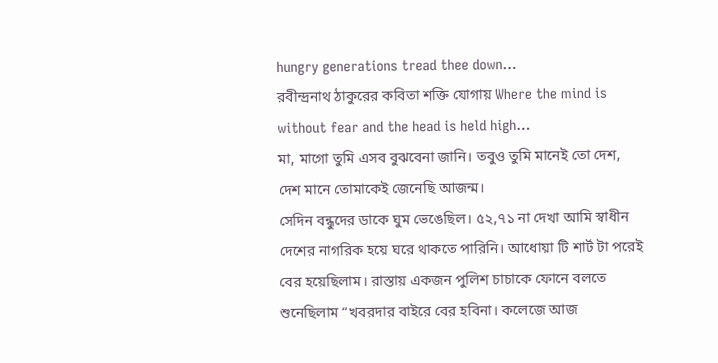hungry generations tread thee down…
রবীন্দ্রনাথ ঠাকুরের কবিতা শক্তি যোগায় Where the mind is without fear and the head is held high…
মা, মাগো তুমি এসব বুঝবেনা জানি। তবুও তুমি মানেই তো দেশ, দেশ মানে তোমাকেই জেনেছি আজন্ম।
সেদিন বন্ধুদের ডাকে ঘুম ভেঙেছিল। ৫২,৭১ না দেখা আমি স্বাধীন দেশের নাগরিক হয়ে ঘরে থাকতে পারিনি। আধোয়া টি শার্ট টা পরেই বের হয়েছিলাম। রাস্তায় একজন পুলিশ চাচাকে ফোনে বলতে শুনেছিলাম “খবরদার বাইরে বের হবিনা। কলেজে আজ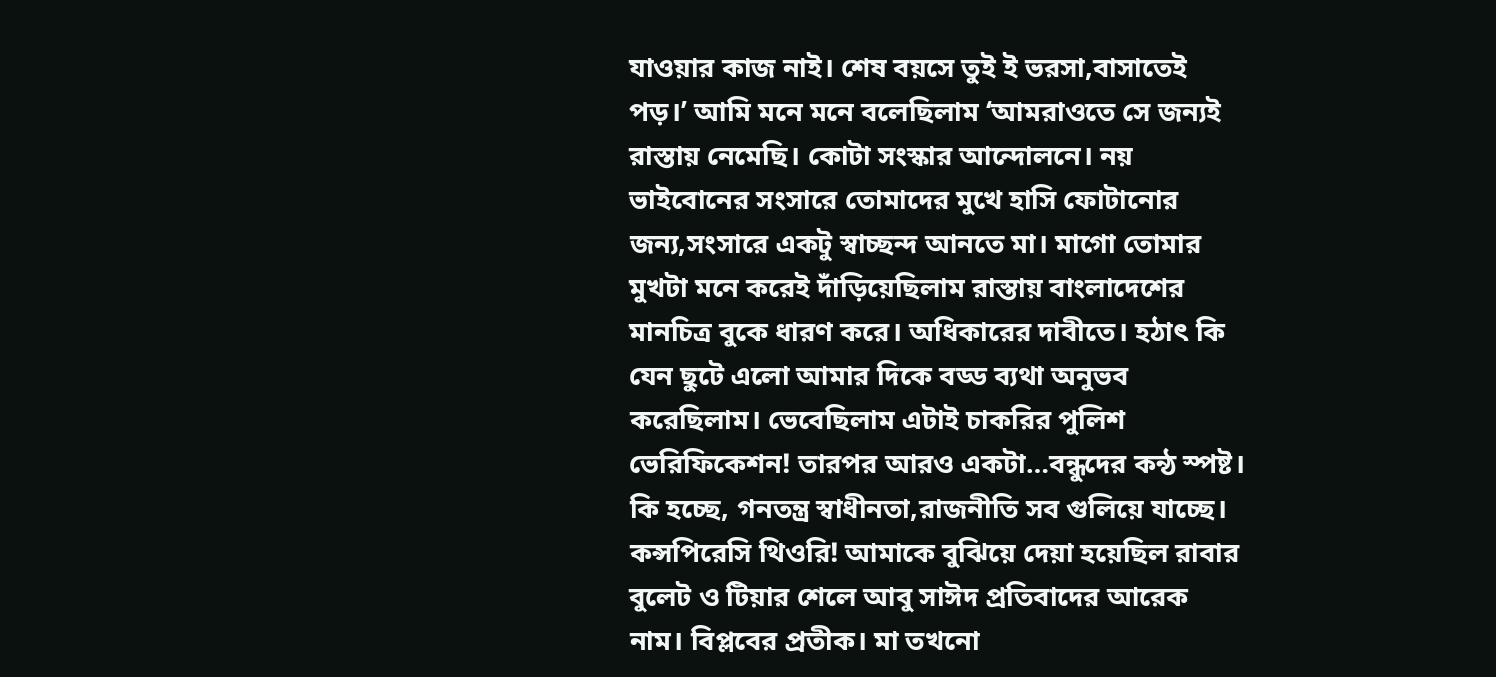যাওয়ার কাজ নাই। শেষ বয়সে তুই ই ভরসা,বাসাতেই পড়।’ আমি মনে মনে বলেছিলাম ‘আমরাওতে সে জন্যই রাস্তায় নেমেছি। কোটা সংস্কার আন্দোলনে। নয় ভাইবোনের সংসারে তোমাদের মুখে হাসি ফোটানোর জন্য,সংসারে একটু স্বাচ্ছন্দ আনতে মা। মাগো তোমার মুখটা মনে করেই দাঁড়িয়েছিলাম রাস্তায় বাংলাদেশের মানচিত্র বুকে ধারণ করে। অধিকারের দাবীতে। হঠাৎ কি যেন ছুটে এলো আমার দিকে বড্ড ব্যথা অনুভব করেছিলাম। ভেবেছিলাম এটাই চাকরির পুলিশ ভেরিফিকেশন! তারপর আরও একটা…বন্ধুদের কন্ঠ স্পষ্ট। কি হচ্ছে, গনতন্ত্র স্বাধীনতা,রাজনীতি সব গুলিয়ে যাচ্ছে। কন্সপিরেসি থিওরি! আমাকে বুঝিয়ে দেয়া হয়েছিল রাবার বুলেট ও টিয়ার শেলে আবু সাঈদ প্রতিবাদের আরেক নাম। বিপ্লবের প্রতীক। মা তখনো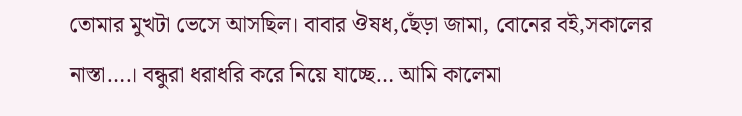তোমার মুখটা ভেসে আসছিল। বাবার ঔষধ,ছেঁড়া জামা, বোনের বই,সকালের নাস্তা….। বন্ধুরা ধরাধরি করে নিয়ে যাচ্ছে… আমি কালেমা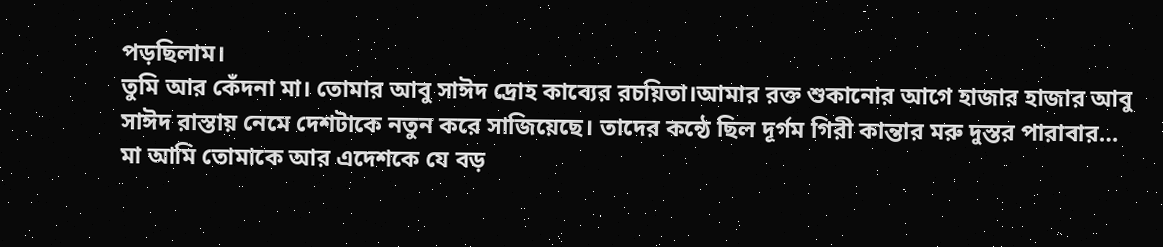পড়ছিলাম।
তুমি আর কেঁদনা মা। তোমার আবু সাঈদ দ্রোহ কাব্যের রচয়িতা।আমার রক্ত শুকানোর আগে হাজার হাজার আবু সাঈদ রাস্তায় নেমে দেশটাকে নতুন করে সাজিয়েছে। তাদের কন্ঠে ছিল দূর্গম গিরী কান্তার মরু দুস্তর পারাবার…
মা আমি তোমাকে আর এদেশকে যে বড়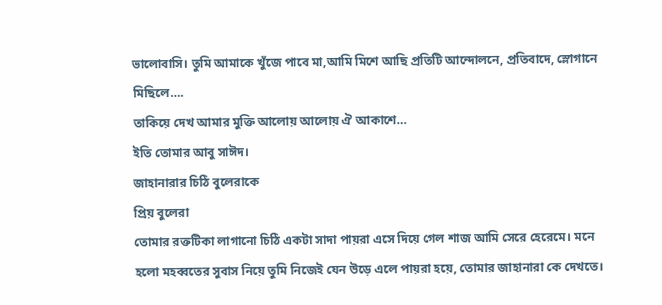ভালোবাসি। তুমি আমাকে খুঁজে পাবে মা,আমি মিশে আছি প্রতিটি আন্দোলনে, প্রতিবাদে, স্লোগানে মিছিলে….
তাকিয়ে দেখ আমার মুক্তি আলোয় আলোয় ঐ আকাশে…
ইতি তোমার আবু সাঈদ।
জাহানারার চিঠি বুলেরাকে
প্রিয় বুলেরা
তোমার রক্তটিকা লাগানো চিঠি একটা সাদা পায়রা এসে দিয়ে গেল শাজ আমি সেরে হেরেমে। মনে হলো মহব্বতের সুবাস নিয়ে তুমি নিজেই যেন উড়ে এলে পায়রা হয়ে, তোমার জাহানারা কে দেখতে।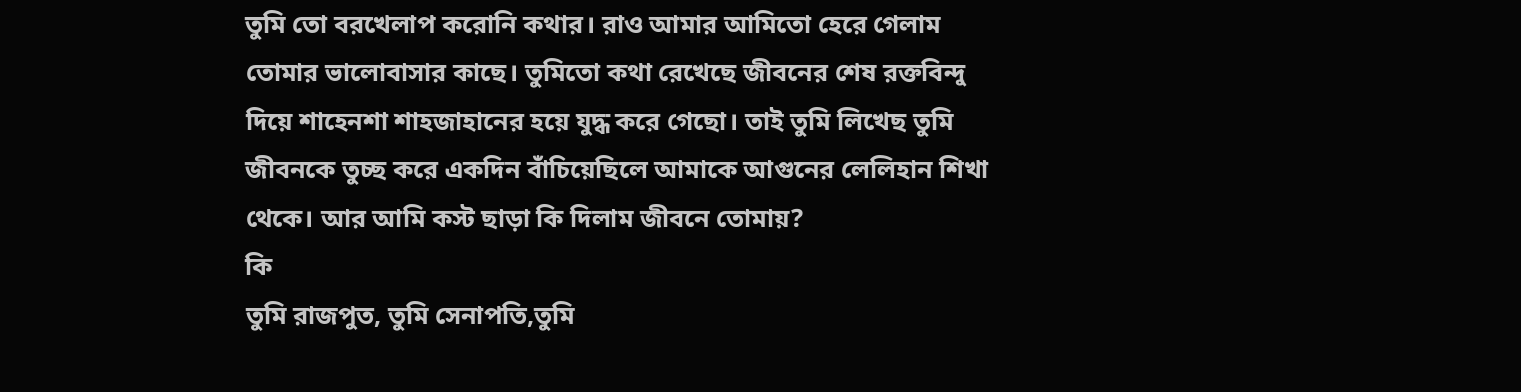তুমি তো বরখেলাপ করোনি কথার। রাও আমার আমিতো হেরে গেলাম তোমার ভালোবাসার কাছে। তুমিতো কথা রেখেছে জীবনের শেষ রক্তবিন্দু দিয়ে শাহেনশা শাহজাহানের হয়ে যুদ্ধ করে গেছো। তাই তুমি লিখেছ তুমি জীবনকে তুচ্ছ করে একদিন বাঁচিয়েছিলে আমাকে আগুনের লেলিহান শিখা থেকে। আর আমি কস্ট ছাড়া কি দিলাম জীবনে তোমায়?
কি
তুমি রাজপুত, তুমি সেনাপতি,তুমি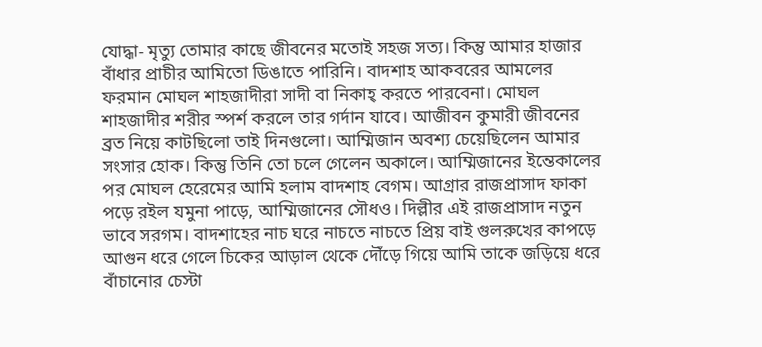যোদ্ধা- মৃত্যু তোমার কাছে জীবনের মতোই সহজ সত্য। কিন্তু আমার হাজার বাঁধার প্রাচীর আমিতো ডিঙাতে পারিনি। বাদশাহ আকবরের আমলের ফরমান মোঘল শাহজাদীরা সাদী বা নিকাহ্ করতে পারবেনা। মোঘল শাহজাদীর শরীর স্পর্শ করলে তার গর্দান যাবে। আজীবন কুমারী জীবনের ব্রত নিয়ে কাটছিলো তাই দিনগুলো। আম্মিজান অবশ্য চেয়েছিলেন আমার সংসার হোক। কিন্তু তিনি তো চলে গেলেন অকালে। আম্মিজানের ইন্তেকালের পর মোঘল হেরেমের আমি হলাম বাদশাহ বেগম। আগ্রার রাজপ্রাসাদ ফাকা পড়ে রইল যমুনা পাড়ে, আম্মিজানের সৌধও। দিল্লীর এই রাজপ্রাসাদ নতুন ভাবে সরগম। বাদশাহের নাচ ঘরে নাচতে নাচতে প্রিয় বাই গুলরুখের কাপড়ে আগুন ধরে গেলে চিকের আড়াল থেকে দৌঁড়ে গিয়ে আমি তাকে জড়িয়ে ধরে বাঁচানোর চেস্টা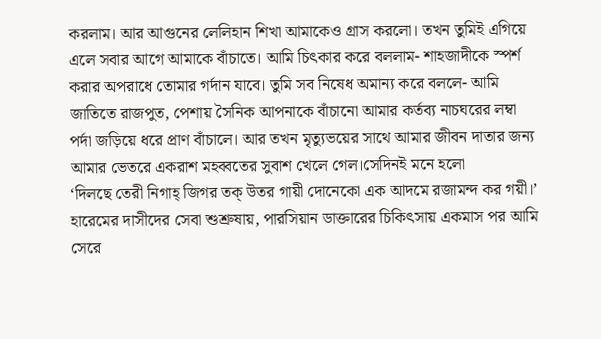করলাম। আর আগুনের লেলিহান শিখা আমাকেও গ্রাস করলো। তখন তুমিই এগিয়ে এলে সবার আগে আমাকে বাঁচাতে। আমি চিৎকার করে বললাম- শাহজাদীকে স্পর্শ করার অপরাধে তোমার গর্দান যাবে। তুমি সব নিষেধ অমান্য করে বললে- আমি জাতিতে রাজপুত, পেশায় সৈনিক আপনাকে বাঁচানো আমার কর্তব্য নাচঘরের লম্বা পর্দা জড়িয়ে ধরে প্রাণ বাঁচালে। আর তখন মৃত্যুভয়ের সাথে আমার জীবন দাতার জন্য আমার ভেতরে একরাশ মহব্বতের সুবাশ খেলে গেল।সেদিনই মনে হলো
‘দিলছে তেরী নিগাহ্ জিগর তক্ উতর গায়ী দোনেকো এক আদমে রজামন্দ কর গয়ী।’
হারেমের দাসীদের সেবা শুশ্রুষায়, পারসিয়ান ডাক্তারের চিকিৎসায় একমাস পর আমি সেরে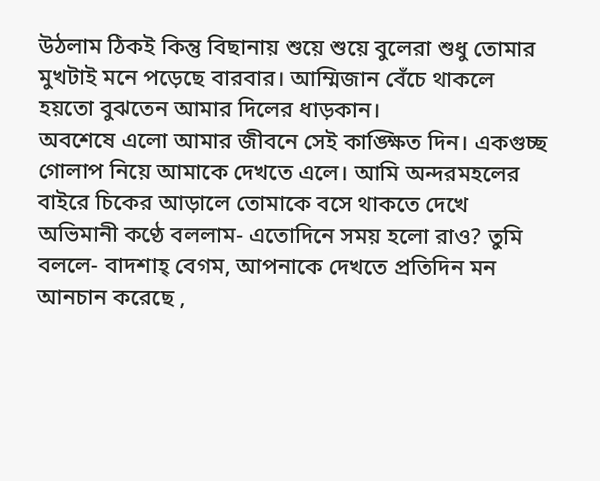উঠলাম ঠিকই কিন্তু বিছানায় শুয়ে শুয়ে বুলেরা শুধু তোমার মুখটাই মনে পড়েছে বারবার। আম্মিজান বেঁচে থাকলে হয়তো বুঝতেন আমার দিলের ধাড়কান।
অবশেষে এলো আমার জীবনে সেই কাঙ্ক্ষিত দিন। একগুচ্ছ গোলাপ নিয়ে আমাকে দেখতে এলে। আমি অন্দরমহলের বাইরে চিকের আড়ালে তোমাকে বসে থাকতে দেখে অভিমানী কণ্ঠে বললাম- এতোদিনে সময় হলো রাও? তুমি বললে- বাদশাহ্ বেগম, আপনাকে দেখতে প্রতিদিন মন আনচান করেছে ,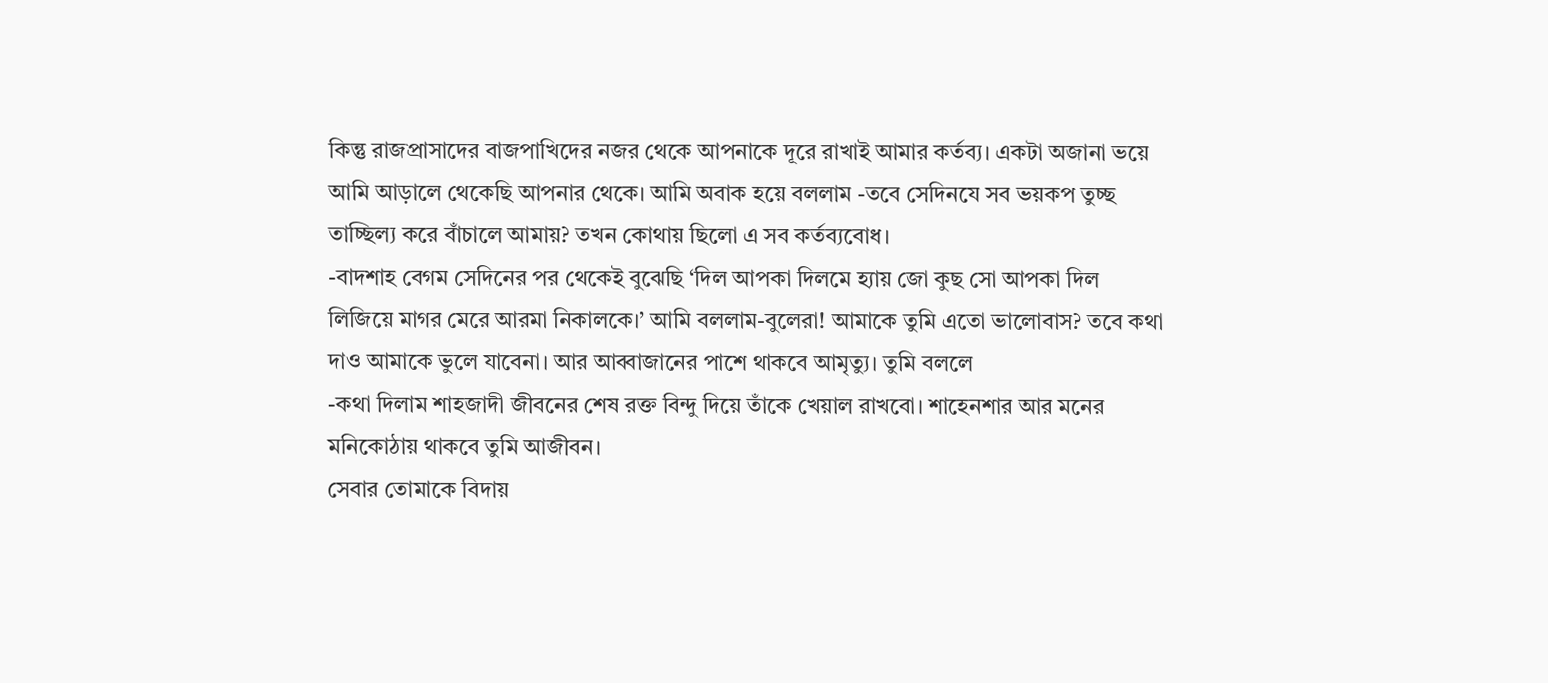কিন্তু রাজপ্রাসাদের বাজপাখিদের নজর থেকে আপনাকে দূরে রাখাই আমার কর্তব্য। একটা অজানা ভয়ে আমি আড়ালে থেকেছি আপনার থেকে। আমি অবাক হয়ে বললাম -তবে সেদিনযে সব ভয়কপ তুচ্ছ তাচ্ছিল্য করে বাঁচালে আমায়? তখন কোথায় ছিলো এ সব কর্তব্যবোধ।
-বাদশাহ বেগম সেদিনের পর থেকেই বুঝেছি ‘দিল আপকা দিলমে হ্যায় জো কুছ সো আপকা দিল লিজিয়ে মাগর মেরে আরমা নিকালকে।’ আমি বললাম-বুলেরা! আমাকে তুমি এতো ভালোবাস? তবে কথা দাও আমাকে ভুলে যাবেনা। আর আব্বাজানের পাশে থাকবে আমৃত্যু। তুমি বললে
-কথা দিলাম শাহজাদী জীবনের শেষ রক্ত বিন্দু দিয়ে তাঁকে খেয়াল রাখবো। শাহেনশার আর মনের মনিকোঠায় থাকবে তুমি আজীবন।
সেবার তোমাকে বিদায়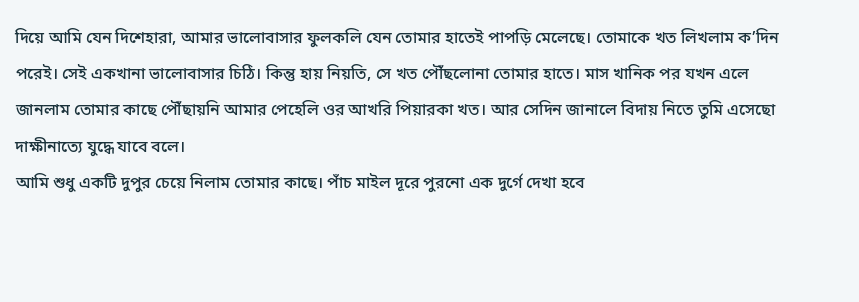দিয়ে আমি যেন দিশেহারা, আমার ভালোবাসার ফুলকলি যেন তোমার হাতেই পাপড়ি মেলেছে। তোমাকে খত লিখলাম ক’দিন পরেই। সেই একখানা ভালোবাসার চিঠি। কিন্তু হায় নিয়তি, সে খত পৌঁছলোনা তোমার হাতে। মাস খানিক পর যখন এলে জানলাম তোমার কাছে পৌঁছায়নি আমার পেহেলি ওর আখরি পিয়ারকা খত। আর সেদিন জানালে বিদায় নিতে তুমি এসেছো দাক্ষীনাত্যে যুদ্ধে যাবে বলে।
আমি শুধু একটি দুপুর চেয়ে নিলাম তোমার কাছে। পাঁচ মাইল দূরে পুরনো এক দুর্গে দেখা হবে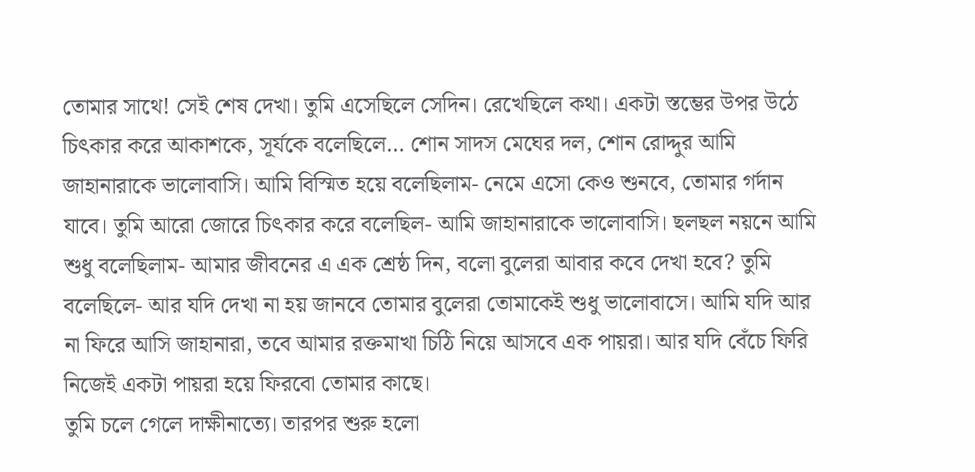তোমার সাথে! সেই শেষ দেখা। তুমি এসেছিলে সেদিন। রেখেছিলে কথা। একটা স্তম্ভের উপর উঠে চিৎকার করে আকাশকে, সূর্যকে বলেছিলে… শোন সাদস মেঘের দল, শোন রোদ্দুর আমি জাহানারাকে ভালোবাসি। আমি বিস্মিত হয়ে বলেছিলাম- নেমে এসো কেও শুনবে, তোমার গর্দান যাবে। তুমি আরো জোরে চিৎকার করে বলেছিল- আমি জাহানারাকে ভালোবাসি। ছলছল নয়নে আমি শুধু বলেছিলাম- আমার জীবনের এ এক শ্রেষ্ঠ দিন, বলো বুলেরা আবার কবে দেখা হবে? তুমি বলেছিলে- আর যদি দেখা না হয় জানবে তোমার বুলেরা তোমাকেই শুধু ভালোবাসে। আমি যদি আর না ফিরে আসি জাহানারা, তবে আমার রক্তমাখা চিঠি নিয়ে আসবে এক পায়রা। আর যদি বেঁচে ফিরি নিজেই একটা পায়রা হয়ে ফিরবো তোমার কাছে।
তুমি চলে গেলে দাক্ষীনাত্যে। তারপর শুরু হলো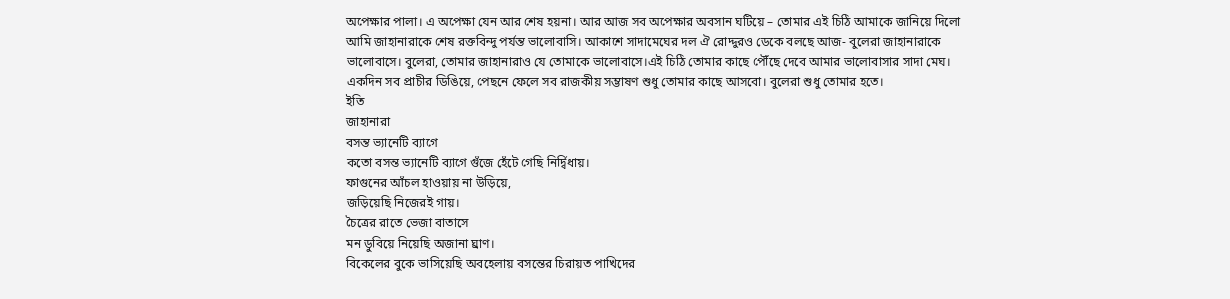অপেক্ষার পালা। এ অপেক্ষা যেন আর শেষ হয়না। আর আজ সব অপেক্ষার অবসান ঘটিয়ে – তোমার এই চিঠি আমাকে জানিয়ে দিলো আমি জাহানারাকে শেষ রক্তবিন্দু পর্যন্ত ভালোবাসি। আকাশে সাদামেঘের দল ঐ রোদ্দুরও ডেকে বলছে আজ- বুলেরা জাহানারাকে ভালোবাসে। বুলেরা, তোমার জাহানারাও যে তোমাকে ভালোবাসে।এই চিঠি তোমার কাছে পৌঁছে দেবে আমার ভালোবাসার সাদা মেঘ। একদিন সব প্রাচীর ডিঙিয়ে, পেছনে ফেলে সব রাজকীয় সম্ভাষণ শুধু তোমার কাছে আসবো। বুলেরা শুধু তোমার হতে।
ইতি
জাহানারা
বসন্ত ভ্যানেটি ব্যাগে
কতো বসন্ত ভ্যানেটি ব্যাগে গুঁজে হেঁটে গেছি নির্দ্বিধায়।
ফাগুনের আঁচল হাওয়ায় না উড়িয়ে,
জড়িয়েছি নিজেরই গায়।
চৈত্রের রাতে ভেজা বাতাসে
মন ডুবিয়ে নিয়েছি অজানা ঘ্রাণ।
বিকেলের বুকে ভাসিয়েছি অবহেলায় বসন্তের চিরায়ত পাখিদের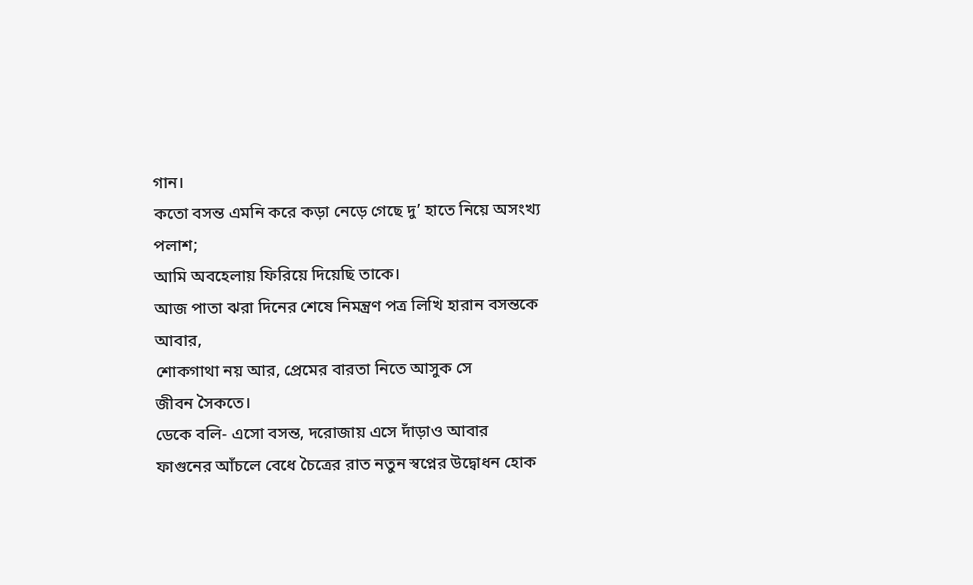গান।
কতো বসন্ত এমনি করে কড়া নেড়ে গেছে দু’ হাতে নিয়ে অসংখ্য পলাশ;
আমি অবহেলায় ফিরিয়ে দিয়েছি তাকে।
আজ পাতা ঝরা দিনের শেষে নিমন্ত্রণ পত্র লিখি হারান বসন্তকে আবার,
শোকগাথা নয় আর, প্রেমের বারতা নিতে আসুক সে
জীবন সৈকতে।
ডেকে বলি- এসো বসন্ত, দরোজায় এসে দাঁড়াও আবার
ফাগুনের আঁচলে বেধে চৈত্রের রাত নতুন স্বপ্নের উদ্বোধন হোক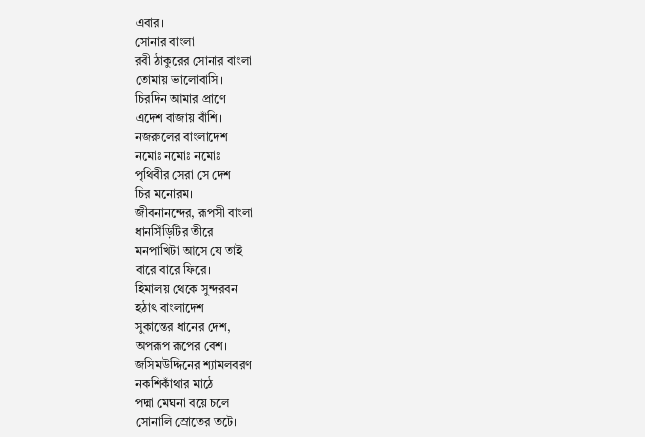এবার।
সোনার বাংলা
রবী ঠাকুরের সোনার বাংলা
তোমায় ভালোবাসি।
চিরদিন আমার প্রাণে
এদেশ বাজায় বাঁশি।
নজরুলের বাংলাদেশ
নমোঃ নমোঃ নমোঃ
পৃথিবীর সেরা সে দেশ
চির মনোরম।
জীবনানন্দের, রূপসী বাংলা
ধানসিঁড়িটির তীরে
মনপাখিটা আসে যে তাই
বারে বারে ফিরে।
হিমালয় থেকে সুন্দরবন
হঠাৎ বাংলাদেশ
সুকান্তের ধানের দেশ,
অপরূপ রূপের বেশ।
জসিমউদ্দিনের শ্যামলবরণ
নকশিকাঁথার মাঠে
পদ্মা মেঘনা বয়ে চলে
সোনালি স্রোতের তটে।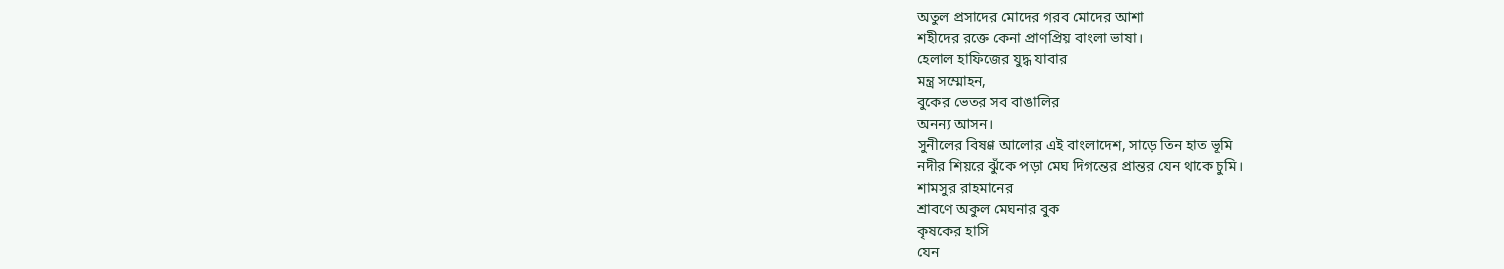অতুল প্রসাদের মোদের গরব মোদের আশা
শহীদের রক্তে কেনা প্রাণপ্রিয় বাংলা ভাষা।
হেলাল হাফিজের যুদ্ধ যাবার
মন্ত্র সম্মোহন,
বুকের ভেতর সব বাঙালির
অনন্য আসন।
সুনীলের বিষণ্ণ আলোর এই বাংলাদেশ, সাড়ে তিন হাত ভূমি
নদীর শিয়রে ঝুঁকে পড়া মেঘ দিগন্তের প্রান্তর যেন থাকে চুমি।
শামসুর রাহমানের
শ্রাবণে অকুল মেঘনার বুক
কৃষকের হাসি
যেন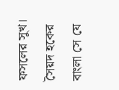ফসলের সুখ।
সৈয়দ হকের বাংলা সে যে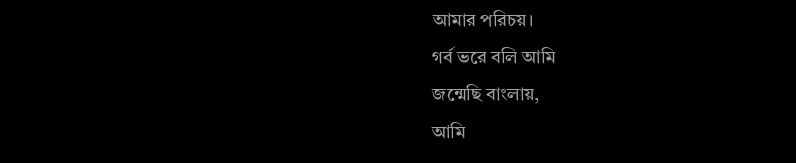আমার পরিচয়।
গর্ব ভরে বলি আমি
জন্মেছি বাংলায়,
আমি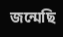জন্মেছি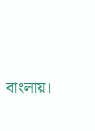বাংলায়।